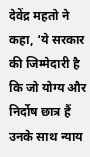देवेंद्र महतो ने कहा, ‘ये सरकार की जिम्मेदारी है कि जो योग्य और निर्दोष छात्र हैं उनके साथ न्याय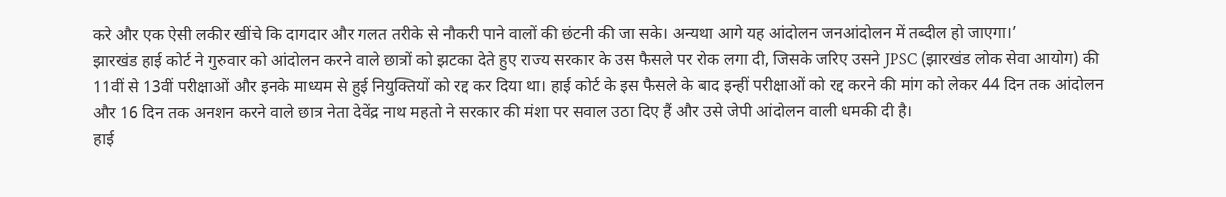करे और एक ऐसी लकीर खींचे कि दागदार और गलत तरीके से नौकरी पाने वालों की छंटनी की जा सके। अन्यथा आगे यह आंदोलन जनआंदोलन में तब्दील हो जाएगा।’
झारखंड हाई कोर्ट ने गुरुवार को आंदोलन करने वाले छात्रों को झटका देते हुए राज्य सरकार के उस फैसले पर रोक लगा दी, जिसके जरिए उसने JPSC (झारखंड लोक सेवा आयोग) की 11वीं से 13वीं परीक्षाओं और इनके माध्यम से हुई नियुक्तियों को रद्द कर दिया था। हाई कोर्ट के इस फैसले के बाद इन्हीं परीक्षाओं को रद्द करने की मांग को लेकर 44 दिन तक आंदोलन और 16 दिन तक अनशन करने वाले छात्र नेता देवेंद्र नाथ महतो ने सरकार की मंशा पर सवाल उठा दिए हैं और उसे जेपी आंदोलन वाली धमकी दी है।
हाई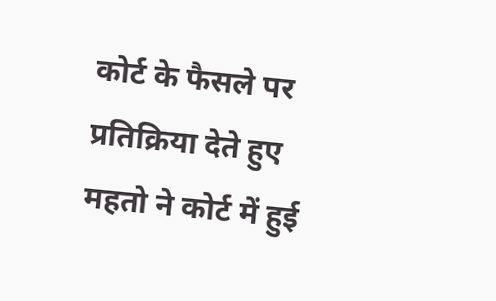कोर्ट के फैसले पर प्रतिक्रिया देते हुए महतो ने कोर्ट में हुई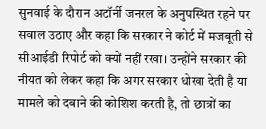सुनवाई के दौरान अटॉर्नी जनरल के अनुपस्थित रहने पर सवाल उठाए और कहा कि सरकार ने कोर्ट में मजबूती से सीआईडी रिपोर्ट को क्यों नहीं रखा। उन्होंने सरकार की नीयत को लेकर कहा कि अगर सरकार धोखा देती है या मामले को दबाने की कोशिश करती है, तो छात्रों का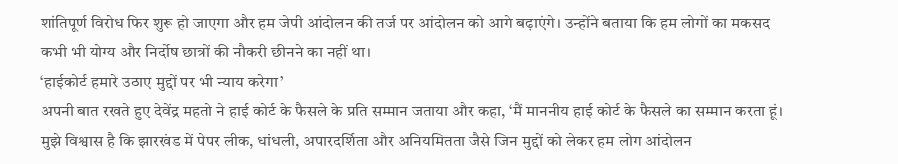शांतिपूर्ण विरोध फिर शुरू हो जाएगा और हम जेपी आंदोलन की तर्ज पर आंदोलन को आगे बढ़ाएंगे। उन्होंने बताया कि हम लोगों का मकसद कभी भी योग्य और निर्दोष छात्रों की नौकरी छीनने का नहीं था।
‘हाईकोर्ट हमारे उठाए मुद्दों पर भी न्याय करेगा’
अपनी बात रखते हुए देवेंद्र महतो ने हाई कोर्ट के फैसले के प्रति सम्मान जताया और कहा, ‘मैं माननीय हाई कोर्ट के फैसले का सम्मान करता हूं। मुझे विश्वास है कि झारखंड में पेपर लीक, धांधली, अपारदर्शिता और अनियमितता जैसे जिन मुद्दों को लेकर हम लोग आंदोलन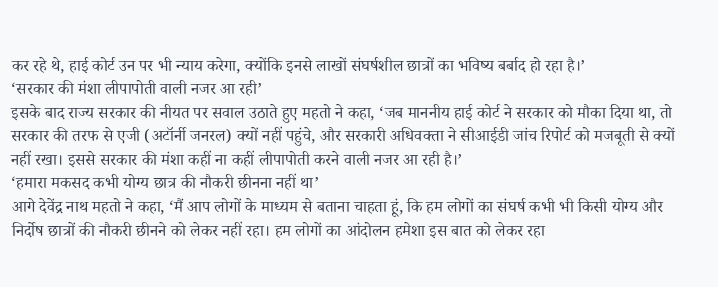कर रहे थे, हाई कोर्ट उन पर भी न्याय करेगा, क्योंकि इनसे लाखों संघर्षशील छात्रों का भविष्य बर्बाद हो रहा है।’
‘सरकार की मंशा लीपापोती वाली नजर आ रही’
इसके बाद राज्य सरकार की नीयत पर सवाल उठाते हुए महतो ने कहा, ‘जब माननीय हाई कोर्ट ने सरकार को मौका दिया था, तो सरकार की तरफ से एजी (अटॉर्नी जनरल) क्यों नहीं पहुंचे, और सरकारी अधिवक्ता ने सीआईडी जांच रिपोर्ट को मजबूती से क्यों नहीं रखा। इससे सरकार की मंशा कहीं ना कहीं लीपापोती करने वाली नजर आ रही है।’
‘हमारा मकसद कभी योग्य छात्र की नौकरी छीनना नहीं था’
आगे देवेंद्र नाथ महतो ने कहा, ‘मैं आप लोगों के माध्यम से बताना चाहता हूं, कि हम लोगों का संघर्ष कभी भी किसी योग्य और निर्दोष छात्रों की नौकरी छीनने को लेकर नहीं रहा। हम लोगों का आंदोलन हमेशा इस बात को लेकर रहा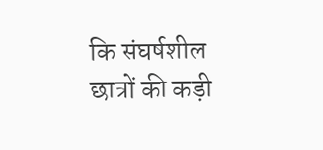कि संघर्षशील छात्रों की कड़ी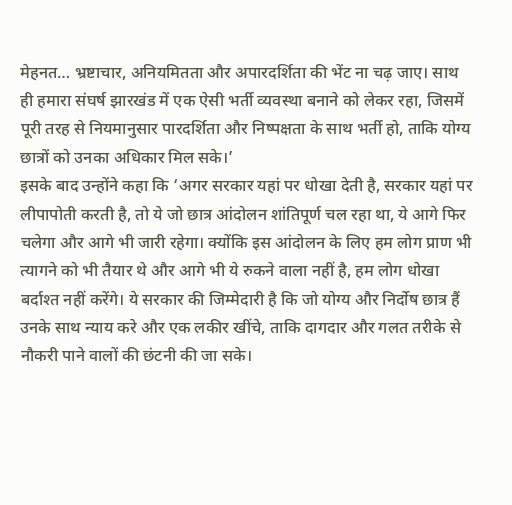मेहनत… भ्रष्टाचार, अनियमितता और अपारदर्शिता की भेंट ना चढ़ जाए। साथ ही हमारा संघर्ष झारखंड में एक ऐसी भर्ती व्यवस्था बनाने को लेकर रहा, जिसमें पूरी तरह से नियमानुसार पारदर्शिता और निष्पक्षता के साथ भर्ती हो, ताकि योग्य छात्रों को उनका अधिकार मिल सके।’
इसके बाद उन्होंने कहा कि ‘अगर सरकार यहां पर धोखा देती है, सरकार यहां पर लीपापोती करती है, तो ये जो छात्र आंदोलन शांतिपूर्ण चल रहा था, ये आगे फिर चलेगा और आगे भी जारी रहेगा। क्योंकि इस आंदोलन के लिए हम लोग प्राण भी त्यागने को भी तैयार थे और आगे भी ये रुकने वाला नहीं है, हम लोग धोखा बर्दाश्त नहीं करेंगे। ये सरकार की जिम्मेदारी है कि जो योग्य और निर्दोष छात्र हैं उनके साथ न्याय करे और एक लकीर खींचे, ताकि दागदार और गलत तरीके से नौकरी पाने वालों की छंटनी की जा सके।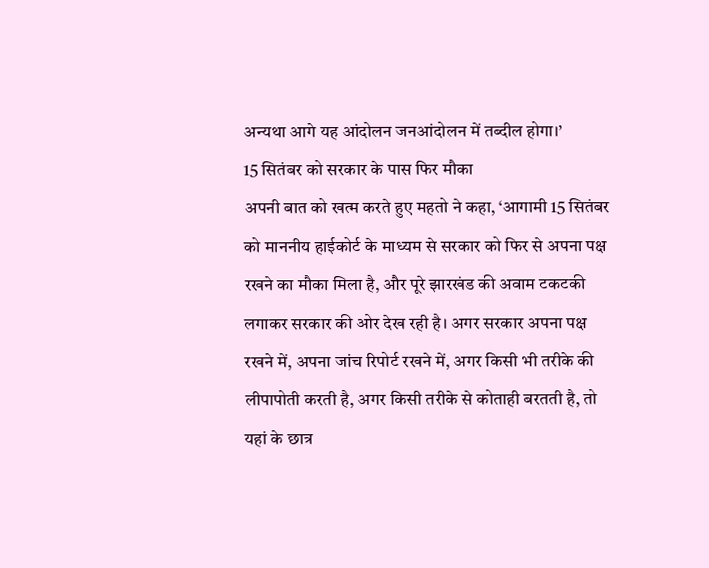अन्यथा आगे यह आंदोलन जनआंदोलन में तब्दील होगा।’
15 सितंबर को सरकार के पास फिर मौका
अपनी बात को खत्म करते हुए महतो ने कहा, ‘आगामी 15 सितंबर को माननीय हाईकोर्ट के माध्यम से सरकार को फिर से अपना पक्ष रखने का मौका मिला है, और पूरे झारखंड की अवाम टकटकी लगाकर सरकार की ओर देख रही है। अगर सरकार अपना पक्ष रखने में, अपना जांच रिपोर्ट रखने में, अगर किसी भी तरीके की लीपापोती करती है, अगर किसी तरीके से कोताही बरतती है, तो यहां के छात्र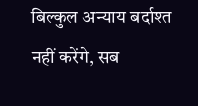बिल्कुल अन्याय बर्दाश्त नहीं करेंगे, सब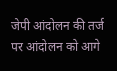जेपी आंदोलन की तर्ज पर आंदोलन को आगे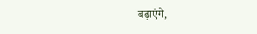बढ़ाएंगे,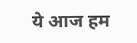ये आज हम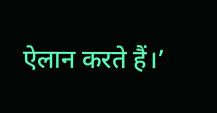ऐलान करते हैं।’